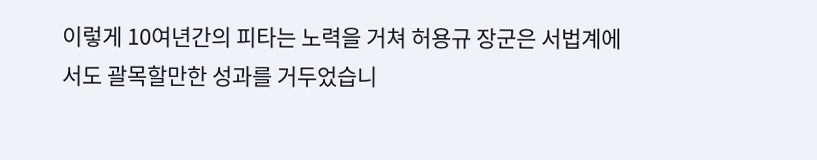이렇게 10여년간의 피타는 노력을 거쳐 허용규 장군은 서법계에서도 괄목할만한 성과를 거두었습니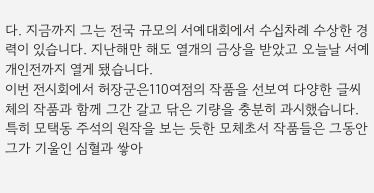다. 지금까지 그는 전국 규모의 서예대회에서 수십차례 수상한 경력이 있습니다. 지난해만 해도 열개의 금상을 받았고 오늘날 서예개인전까지 열게 됐습니다.
이번 전시회에서 허장군은110여점의 작품을 선보여 다양한 글씨체의 작품과 함께 그간 갈고 닦은 기량을 충분히 과시했습니다. 특히 모택동 주석의 원작을 보는 듯한 모체초서 작품들은 그동안 그가 기울인 심혈과 쌓아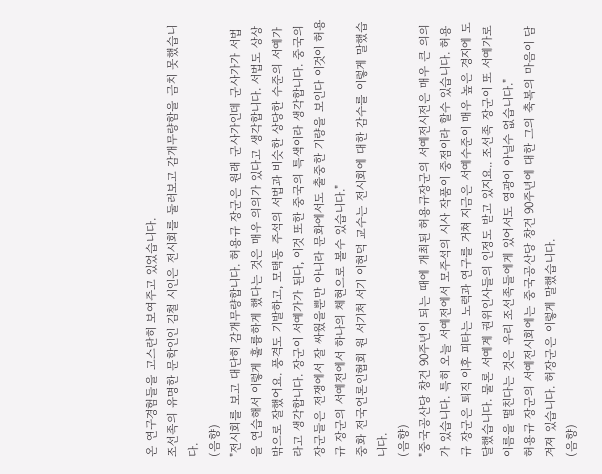온 연구경험들을 고스란히 보여주고 있었습니다.
조선족의 유명한 문학인인 김철 시인은 전시회를 둘러보고 감개무량함을 금치 못했습니다.
(음향)
"전시회를 보고 대단히 감개무량합니다. 허용규 장군은 원래 군사가인데 군사가가 서법을 연습해서 이렇게 훌륭하게 했다는 것은 매우 의의가 있다고 생각합니다. 서법도 상상밖으로 잘했어요. 풍격도 기발하고, 모택동 주석의 서법과 비슷한 상당한 수준의 서예가라고 생각합니다. 장군이 서예가가 된다, 이것 또한 중국의 특색이라 생각합니다. 중국의 장군들은 전쟁에서 잘 싸웠을뿐만 아니라 문화에서도 출중한 기량을 보인다 이것이 허용규 장군의 서예전에서 하나의 체현으로 볼수 있습니다."
중화 전국언론인협회 원 서기처 서기 이현덕 교수는 전시회에 대한 감수를 이렇게 말했습니다.
(음향)
"중국공산당 창건 90주년이 되는 때에 개최된 허용규장군의 서예전시전은 매우 큰 의의가 있습니다. 특히 오늘 서예전에서 모주석의 시사 작품이 중점이라 할수 있습니다. 허용규 장군은 퇴직 이후 피타는 노력과 연구를 거쳐 지금은 서예수준이 매우 높은 경지에 도달했습니다. 물론 서예계 권위인사들의 인정도 받고 있지요.. 조선족 장군이 또 서예가로 이름을 떨친다는 것은 우리 조선족들에게 있어서도 영광이 아닐수 없습니다."
허용규 장군의 서예전시회에는 중국공산당 창건 90주년에 대한 그의 축복의 마음이 담겨져 있습니다. 허장군은 이렇게 말했습니다.
(음향)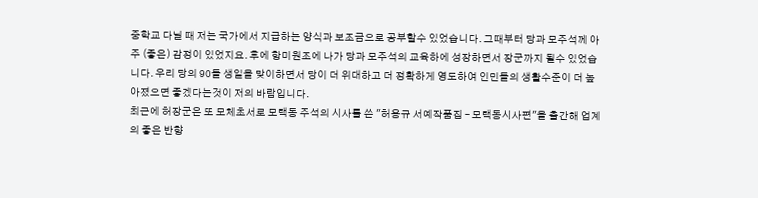중학교 다닐 때 저는 국가에서 지급하는 양식과 보조금으로 공부할수 있었습니다. 그때부터 당과 모주석께 아주 (좋은) 감정이 있었지요. 후에 항미원조에 나가 당과 모주석의 교육하에 성장하면서 장군까지 될수 있었습니다. 우리 당의 90돌 생일을 맞이하면서 당이 더 위대하고 더 정확하게 영도하여 인민들의 생활수준이 더 높아졌으면 좋겠다는것이 저의 바람입니다.
최근에 허장군은 또 모체초서로 모택동 주석의 시사를 쓴 "허용규 서예작품집 – 모택동시사편"을 출간해 업계의 좋은 반향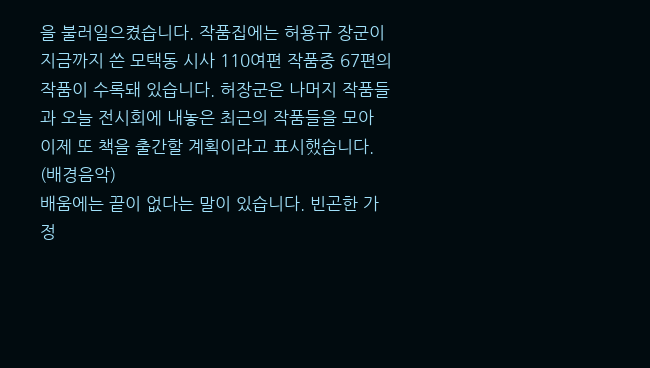을 불러일으켰습니다. 작품집에는 허용규 장군이 지금까지 쓴 모택동 시사 110여편 작품중 67편의 작품이 수록돼 있습니다. 허장군은 나머지 작품들과 오늘 전시회에 내놓은 최근의 작품들을 모아 이제 또 책을 출간할 계획이라고 표시했습니다.
(배경음악)
배움에는 끝이 없다는 말이 있습니다. 빈곤한 가정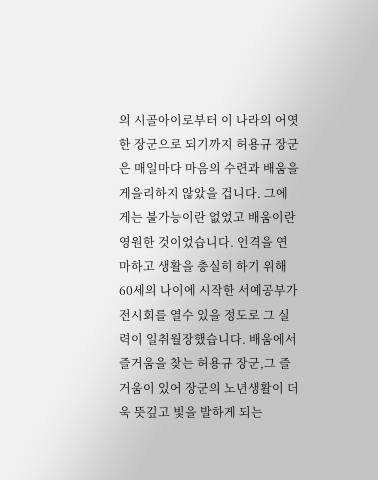의 시골아이로부터 이 나라의 어엿한 장군으로 되기까지 허용규 장군은 매일마다 마음의 수련과 배움을 게을리하지 않았을 겁니다. 그에게는 불가능이란 없었고 배움이란 영원한 것이었습니다. 인격을 연마하고 생활을 충실히 하기 위해 60세의 나이에 시작한 서예공부가 전시회를 열수 있을 정도로 그 실력이 일취월장했습니다. 배움에서 즐거움을 찾는 허용규 장군,그 즐거움이 있어 장군의 노년생활이 더욱 뜻깊고 빛을 발하게 되는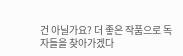건 아닐가요? 더 좋은 작품으로 독자들을 찾아가겠다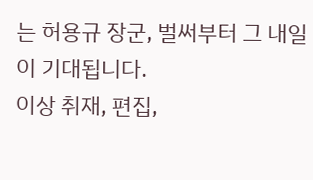는 허용규 장군, 벌써부터 그 내일이 기대됩니다.
이상 취재, 편집,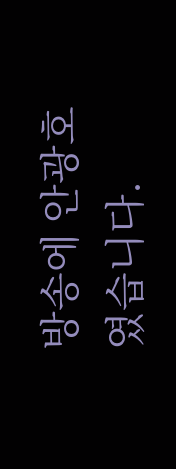방송에 안광호였습니다.